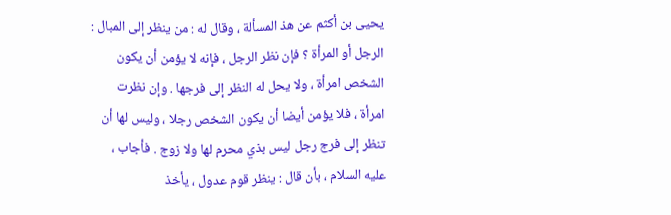يحيى بن أكثم عن هذ المسألة ، وقال له : من ينظر إلى المبال :
الرجل أو المرأة ؟ فإن نظر الرجل ، فإنه لا يؤمن أن يكون
الشخص امرأة ، ولا يحل له النظر إلى فرجها . وإن نظرت
امرأة ، فلا يؤمن أيضا أن يكون الشخص رجلا ، وليس لها أن
تنظر إلى فرج رجل ليس بذي محرم لها ولا زوج . فأجاب ،
عليه السلام ، بأن قال : ينظر قوم عدول ، يأخذ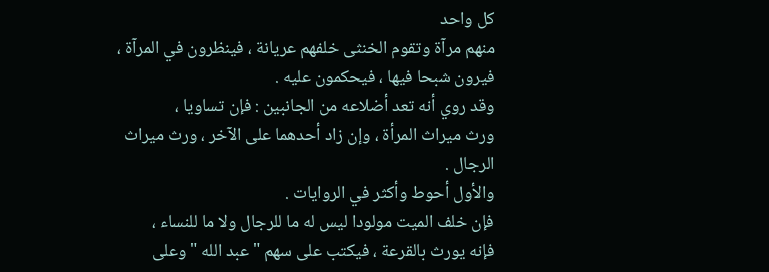كل واحد
منهم مرآة وتقوم الخنثى خلفهم عريانة ، فينظرون في المرآة ،
فيرون شبحا فيها ، فيحكمون عليه .
وقد روي أنه تعد أضلاعه من الجانبين : فإن تساويا ،
ورث ميراث المرأة ، وإن زاد أحدهما على الآخر ، ورث ميراث
الرجال .
والأول أحوط وأكثر في الروايات .
فإن خلف الميت مولودا ليس له ما للرجال ولا ما للنساء ،
فإنه يورث بالقرعة ، فيكتب على سهم " عبد الله " وعلى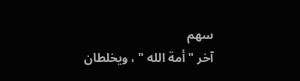سهم
آخر " أمة الله " ، ويخلطان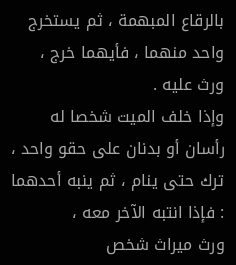بالرقاع المبهمة ، ثم يستخرج
واحد منهما ، فأيهما خرج ، ورث عليه .
وإذا خلف الميت شخصا له رأسان أو بدنان على حقو واحد ،
ترك حتى ينام ، ثم ينبه أحدهما : فإذا انتبه الآخر معه ،
ورث ميراث شخص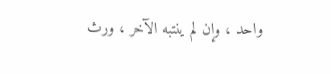واحد ، وإن لم ينتبه الآخر ، ورث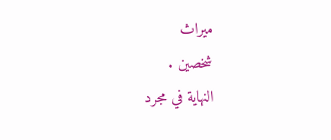ميراث
شخصين .
النهاية في مجرد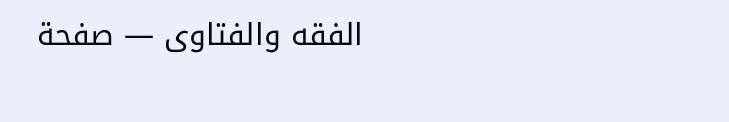الفقه والفتاوى — صفحة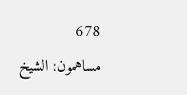678
مساهمون: الشيخ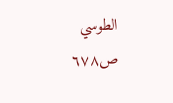الطوسي
ص٦٧٨